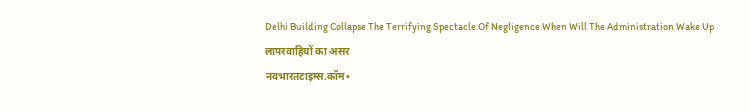Delhi Building Collapse The Terrifying Spectacle Of Negligence When Will The Administration Wake Up
लापरवाहियों का असर
नवभारतटाइम्स.कॉम•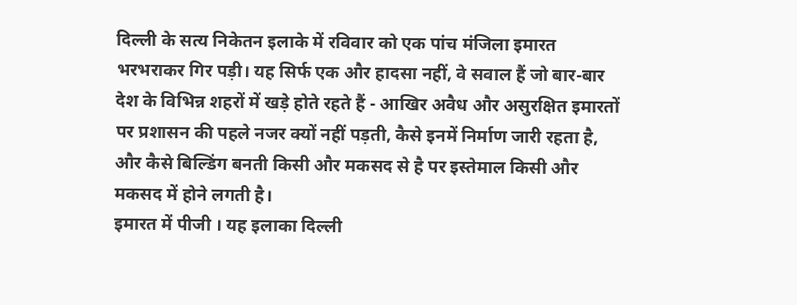दिल्ली के सत्य निकेतन इलाके में रविवार को एक पांच मंजिला इमारत भरभराकर गिर पड़ी। यह सिर्फ एक और हादसा नहीं, वे सवाल हैं जो बार-बार देश के विभिन्न शहरों में खड़े होते रहते हैं - आखिर अवैध और असुरक्षित इमारतों पर प्रशासन की पहले नजर क्यों नहीं पड़ती, कैसे इनमें निर्माण जारी रहता है, और कैसे बिल्डिंग बनती किसी और मकसद से है पर इस्तेमाल किसी और मकसद में होने लगती है।
इमारत में पीजी । यह इलाका दिल्ली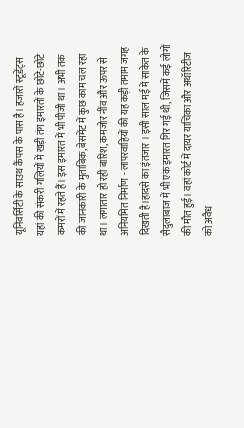यूनिवर्सिटी के साउथ कैंपस के पास है। हजारों स्टूडेंट्स यहां की संकरी गलियों में खड़ी तंग इमारतों के छोटे-छोटे कमरों में रहते हैं। इस इमारत में भी पीजी था। अभी तक की जानकारी के मुताबिक, बेसमेंट में कुछ काम चल रहा था। लगातार हो रही बारिश, कमजोर नींव और ऊपर से अनियमित निर्माण - लापरवाहियों की यह कड़ी तमाम जगह दिखती है।हादसे का इंतजार । इसी साल मई में साकेत के सैदुलाबाज में भी एक इमारत गिर गई थी, जिसमें कई लोगों की मौत हुई। वहां कोर्ट में दायर याचिका और अथॉरिटीज को अवैध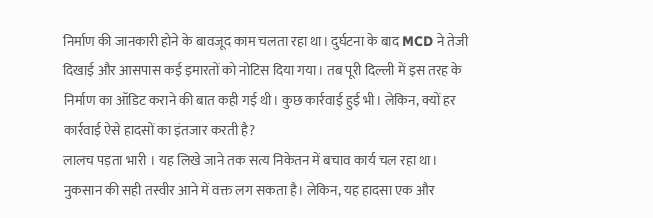निर्माण की जानकारी होने के बावजूद काम चलता रहा था। दुर्घटना के बाद MCD ने तेजी दिखाई और आसपास कई इमारतों को नोटिस दिया गया। तब पूरी दिल्ली में इस तरह के निर्माण का ऑडिट कराने की बात कही गई थी। कुछ कार्रवाई हुई भी। लेकिन, क्यों हर कार्रवाई ऐसे हादसों का इंतजार करती है?
लालच पड़ता भारी । यह लिखे जाने तक सत्य निकेतन में बचाव कार्य चल रहा था। नुकसान की सही तस्वीर आने में वक्त लग सकता है। लेकिन, यह हादसा एक और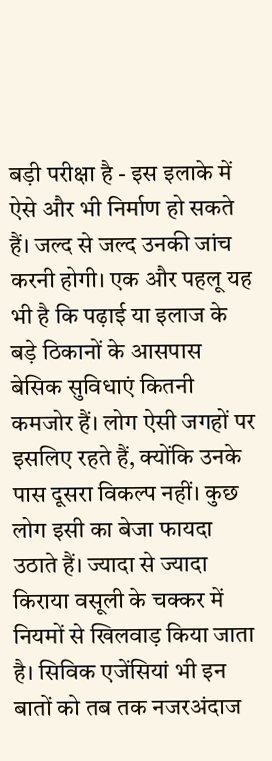बड़ी परीक्षा है - इस इलाके में ऐसे और भी निर्माण हो सकते हैं। जल्द से जल्द उनकी जांच करनी होगी। एक और पहलू यह भी है कि पढ़ाई या इलाज के बड़े ठिकानों के आसपास बेसिक सुविधाएं कितनी कमजोर हैं। लोग ऐसी जगहों पर इसलिए रहते हैं, क्योंकि उनके पास दूसरा विकल्प नहीं। कुछ लोग इसी का बेजा फायदा उठाते हैं। ज्यादा से ज्यादा किराया वसूली के चक्कर में नियमों से खिलवाड़ किया जाता है। सिविक एजेंसियां भी इन बातों को तब तक नजरअंदाज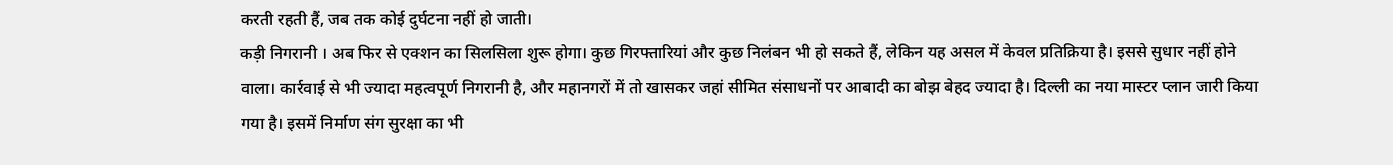करती रहती हैं, जब तक कोई दुर्घटना नहीं हो जाती।
कड़ी निगरानी । अब फिर से एक्शन का सिलसिला शुरू होगा। कुछ गिरफ्तारियां और कुछ निलंबन भी हो सकते हैं, लेकिन यह असल में केवल प्रतिक्रिया है। इससे सुधार नहीं होने वाला। कार्रवाई से भी ज्यादा महत्वपूर्ण निगरानी है, और महानगरों में तो खासकर जहां सीमित संसाधनों पर आबादी का बोझ बेहद ज्यादा है। दिल्ली का नया मास्टर प्लान जारी किया गया है। इसमें निर्माण संग सुरक्षा का भी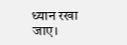ध्यान रखा जाए।